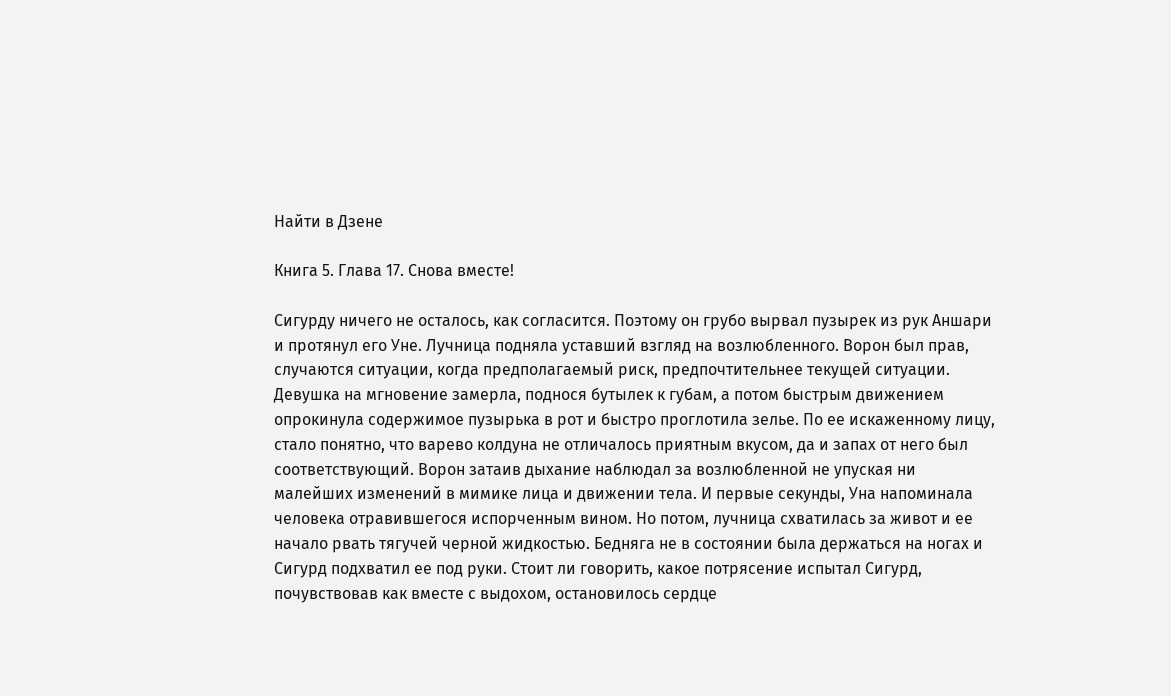Найти в Дзене

Книга 5. Глава 17. Снова вместе!

Сигурду ничего не осталось, как согласится. Поэтому он грубо вырвал пузырек из рук Аншари и протянул его Уне. Лучница подняла уставший взгляд на возлюбленного. Ворон был прав, случаются ситуации, когда предполагаемый риск, предпочтительнее текущей ситуации. Девушка на мгновение замерла, поднося бутылек к губам, а потом быстрым движением опрокинула содержимое пузырька в рот и быстро проглотила зелье. По ее искаженному лицу, стало понятно, что варево колдуна не отличалось приятным вкусом, да и запах от него был соответствующий. Ворон затаив дыхание наблюдал за возлюбленной не упуская ни малейших изменений в мимике лица и движении тела. И первые секунды, Уна напоминала человека отравившегося испорченным вином. Но потом, лучница схватилась за живот и ее начало рвать тягучей черной жидкостью. Бедняга не в состоянии была держаться на ногах и Сигурд подхватил ее под руки. Стоит ли говорить, какое потрясение испытал Сигурд, почувствовав как вместе с выдохом, остановилось сердце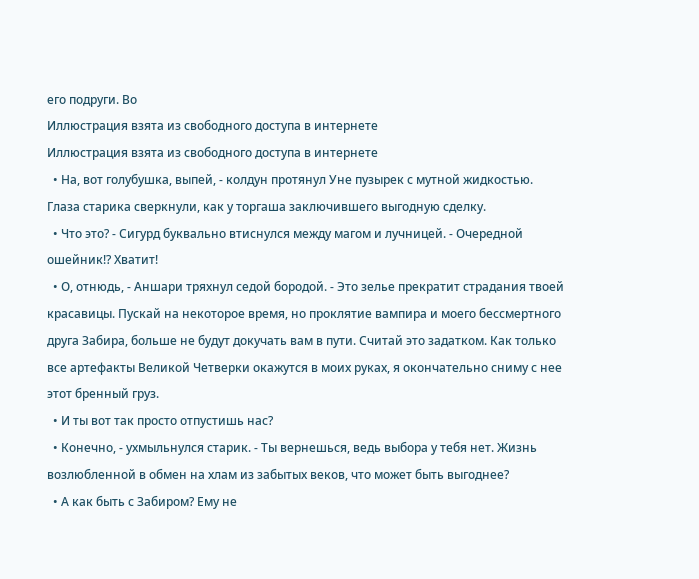его подруги. Во
Иллюстрация взята из свободного доступа в интернете
Иллюстрация взята из свободного доступа в интернете
  • На, вот голубушка, выпей, - колдун протянул Уне пузырек с мутной жидкостью. Глаза старика сверкнули, как у торгаша заключившего выгодную сделку.
  • Что это? - Сигурд буквально втиснулся между магом и лучницей. - Очередной ошейник!? Хватит!
  • О, отнюдь, - Аншари тряхнул седой бородой. - Это зелье прекратит страдания твоей красавицы. Пускай на некоторое время, но проклятие вампира и моего бессмертного друга Забира, больше не будут докучать вам в пути. Считай это задатком. Как только все артефакты Великой Четверки окажутся в моих руках, я окончательно сниму с нее этот бренный груз.
  • И ты вот так просто отпустишь нас?
  • Конечно, - ухмыльнулся старик. - Ты вернешься, ведь выбора у тебя нет. Жизнь возлюбленной в обмен на хлам из забытых веков, что может быть выгоднее?
  • А как быть с Забиром? Ему не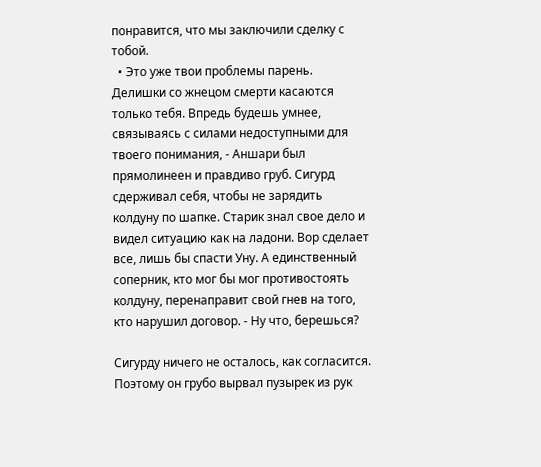понравится, что мы заключили сделку с тобой.
  • Это уже твои проблемы парень. Делишки со жнецом смерти касаются только тебя. Впредь будешь умнее, связываясь с силами недоступными для твоего понимания, - Аншари был прямолинеен и правдиво груб. Сигурд сдерживал себя, чтобы не зарядить колдуну по шапке. Старик знал свое дело и видел ситуацию как на ладони. Вор сделает все, лишь бы спасти Уну. А единственный соперник, кто мог бы мог противостоять колдуну, перенаправит свой гнев на того, кто нарушил договор. - Ну что, берешься?

Сигурду ничего не осталось, как согласится. Поэтому он грубо вырвал пузырек из рук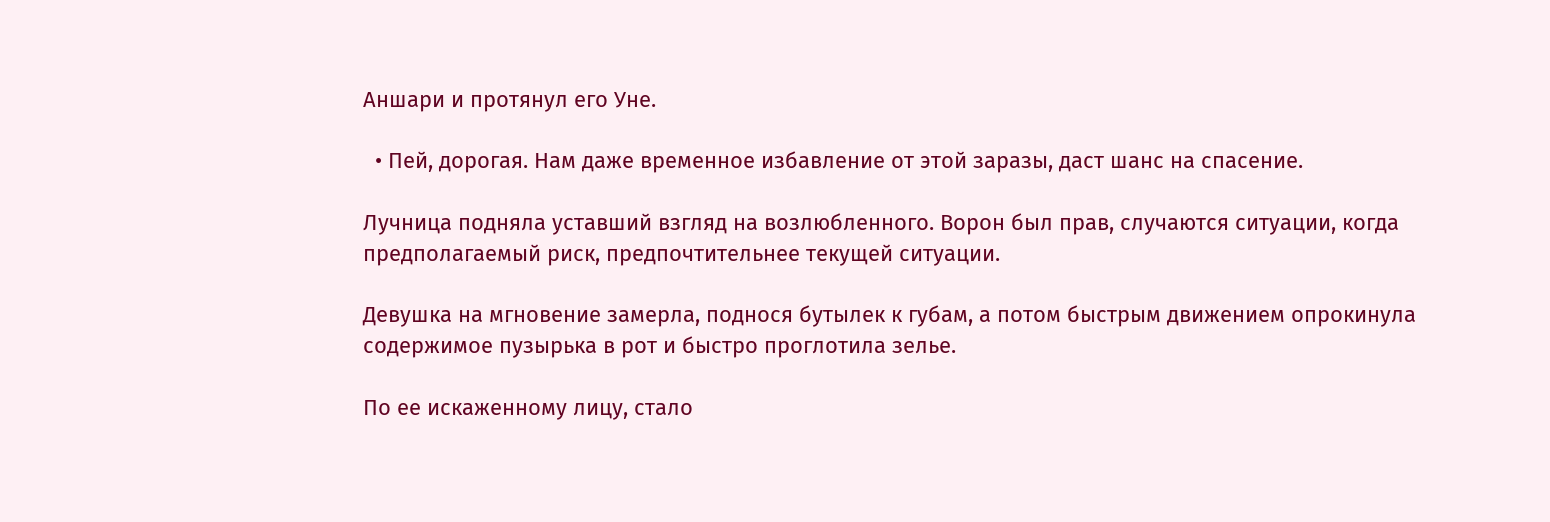Аншари и протянул его Уне.

  • Пей, дорогая. Нам даже временное избавление от этой заразы, даст шанс на спасение.

Лучница подняла уставший взгляд на возлюбленного. Ворон был прав, случаются ситуации, когда предполагаемый риск, предпочтительнее текущей ситуации.

Девушка на мгновение замерла, поднося бутылек к губам, а потом быстрым движением опрокинула содержимое пузырька в рот и быстро проглотила зелье.

По ее искаженному лицу, стало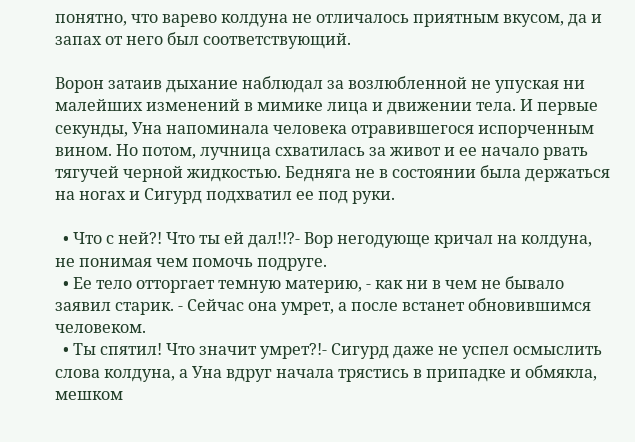понятно, что варево колдуна не отличалось приятным вкусом, да и запах от него был соответствующий.

Ворон затаив дыхание наблюдал за возлюбленной не упуская ни малейших изменений в мимике лица и движении тела. И первые секунды, Уна напоминала человека отравившегося испорченным вином. Но потом, лучница схватилась за живот и ее начало рвать тягучей черной жидкостью. Бедняга не в состоянии была держаться на ногах и Сигурд подхватил ее под руки.

  • Что с ней?! Что ты ей дал!!?- Вор негодующе кричал на колдуна, не понимая чем помочь подруге.
  • Ее тело отторгает темную материю, - как ни в чем не бывало заявил старик. - Сейчас она умрет, а после встанет обновившимся человеком.
  • Ты спятил! Что значит умрет?!- Сигурд даже не успел осмыслить слова колдуна, а Уна вдруг начала трястись в припадке и обмякла, мешком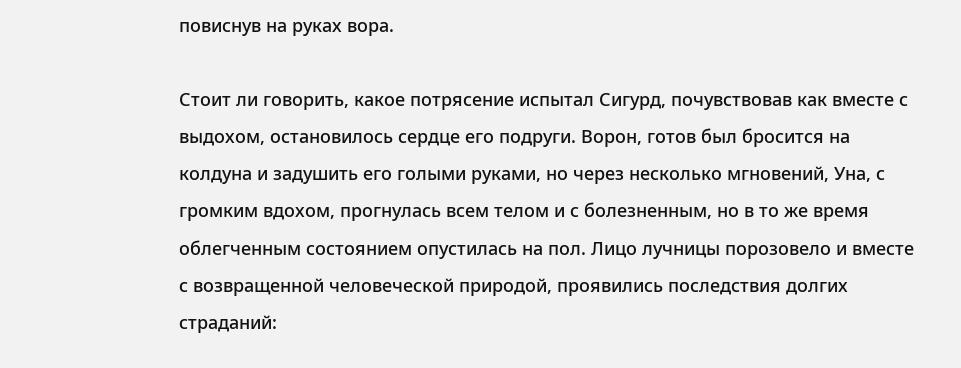повиснув на руках вора.

Стоит ли говорить, какое потрясение испытал Сигурд, почувствовав как вместе с выдохом, остановилось сердце его подруги. Ворон, готов был бросится на колдуна и задушить его голыми руками, но через несколько мгновений, Уна, с громким вдохом, прогнулась всем телом и с болезненным, но в то же время облегченным состоянием опустилась на пол. Лицо лучницы порозовело и вместе с возвращенной человеческой природой, проявились последствия долгих страданий: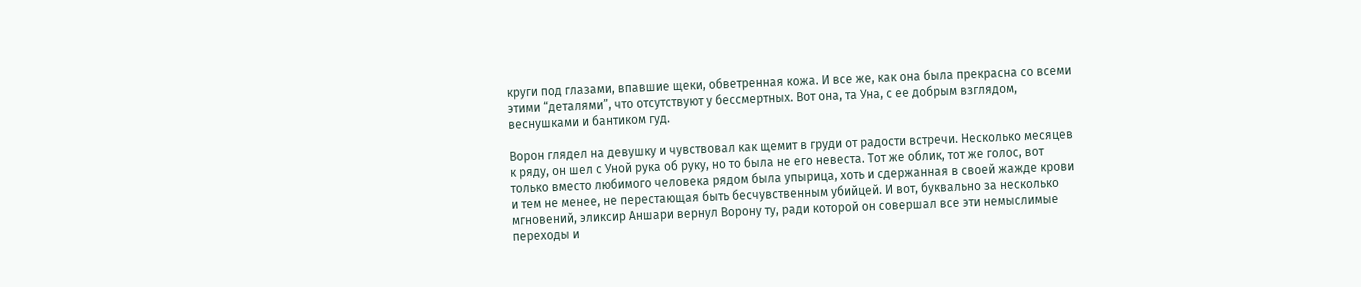круги под глазами, впавшие щеки, обветренная кожа. И все же, как она была прекрасна со всеми этими “деталями”, что отсутствуют у бессмертных. Вот она, та Уна, с ее добрым взглядом, веснушками и бантиком гуд.

Ворон глядел на девушку и чувствовал как щемит в груди от радости встречи. Несколько месяцев к ряду, он шел с Уной рука об руку, но то была не его невеста. Тот же облик, тот же голос, вот только вместо любимого человека рядом была упырица, хоть и сдержанная в своей жажде крови и тем не менее, не перестающая быть бесчувственным убийцей. И вот, буквально за несколько мгновений, эликсир Аншари вернул Ворону ту, ради которой он совершал все эти немыслимые переходы и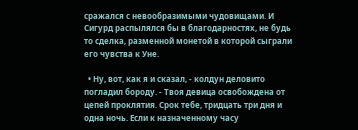сражался с невообразимыми чудовищами. И Сигурд распылялся бы в благодарностях, не будь то сделка, разменной монетой в которой сыграли его чувства к Уне.

  • Ну, вот, как я и сказал, - колдун деловито погладил бороду. - Твоя девица освобождена от цепей проклятия. Срок тебе, тридцать три дня и одна ночь. Если к назначенному часу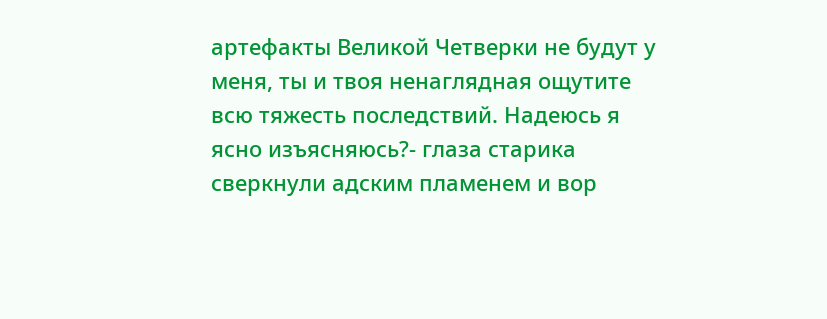артефакты Великой Четверки не будут у меня, ты и твоя ненаглядная ощутите всю тяжесть последствий. Надеюсь я ясно изъясняюсь?- глаза старика сверкнули адским пламенем и вор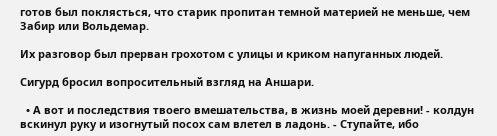готов был поклясться, что старик пропитан темной материей не меньше, чем Забир или Вольдемар.

Их разговор был прерван грохотом с улицы и криком напуганных людей.

Сигурд бросил вопросительный взгляд на Аншари.

  • А вот и последствия твоего вмешательства, в жизнь моей деревни! - колдун вскинул руку и изогнутый посох сам влетел в ладонь. - Ступайте, ибо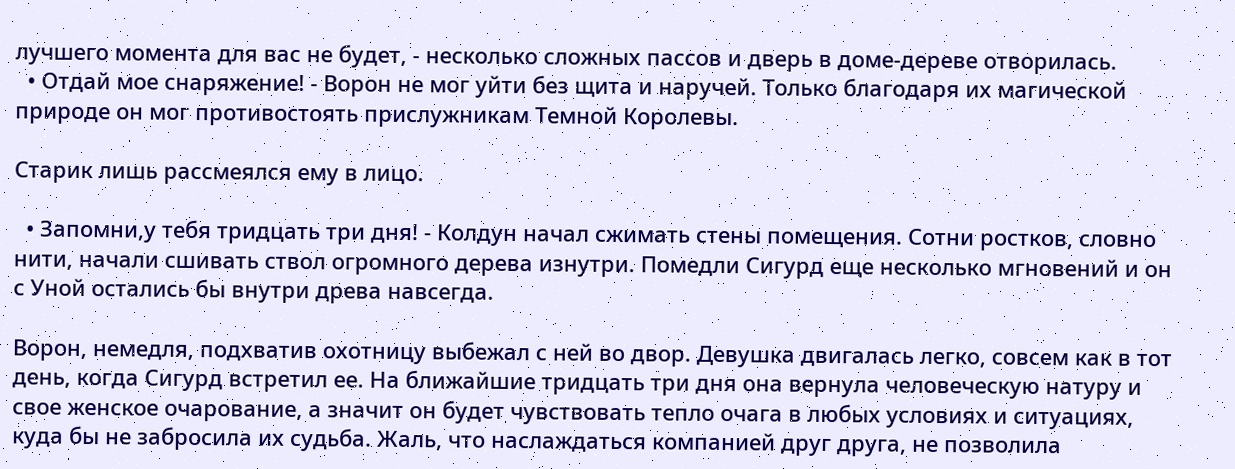лучшего момента для вас не будет, - несколько сложных пассов и дверь в доме-дереве отворилась.
  • Отдай мое снаряжение! - Ворон не мог уйти без щита и наручей. Только благодаря их магической природе он мог противостоять прислужникам Темной Королевы.

Старик лишь рассмеялся ему в лицо.

  • Запомни,у тебя тридцать три дня! - Колдун начал сжимать стены помещения. Сотни ростков, словно нити, начали сшивать ствол огромного дерева изнутри. Помедли Сигурд еще несколько мгновений и он с Уной остались бы внутри древа навсегда.

Ворон, немедля, подхватив охотницу выбежал с ней во двор. Девушка двигалась легко, совсем как в тот день, когда Сигурд встретил ее. На ближайшие тридцать три дня она вернула человеческую натуру и свое женское очарование, а значит он будет чувствовать тепло очага в любых условиях и ситуациях, куда бы не забросила их судьба. Жаль, что наслаждаться компанией друг друга, не позволила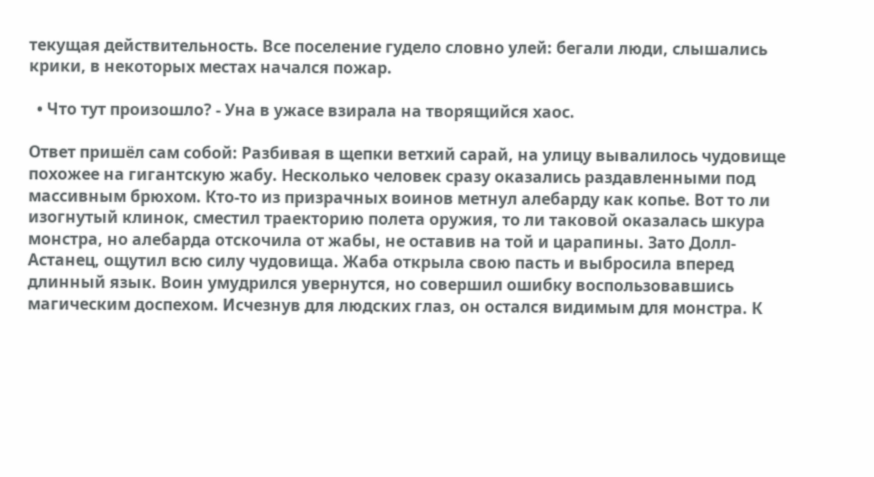текущая действительность. Все поселение гудело словно улей: бегали люди, слышались крики, в некоторых местах начался пожар.

  • Что тут произошло? - Уна в ужасе взирала на творящийся хаос.

Ответ пришёл сам собой: Разбивая в щепки ветхий сарай, на улицу вывалилось чудовище похожее на гигантскую жабу. Несколько человек сразу оказались раздавленными под массивным брюхом. Кто-то из призрачных воинов метнул алебарду как копье. Вот то ли изогнутый клинок, сместил траекторию полета оружия, то ли таковой оказалась шкура монстра, но алебарда отскочила от жабы, не оставив на той и царапины. Зато Долл-Астанец, ощутил всю силу чудовища. Жаба открыла свою пасть и выбросила вперед длинный язык. Воин умудрился увернутся, но совершил ошибку воспользовавшись магическим доспехом. Исчезнув для людских глаз, он остался видимым для монстра. К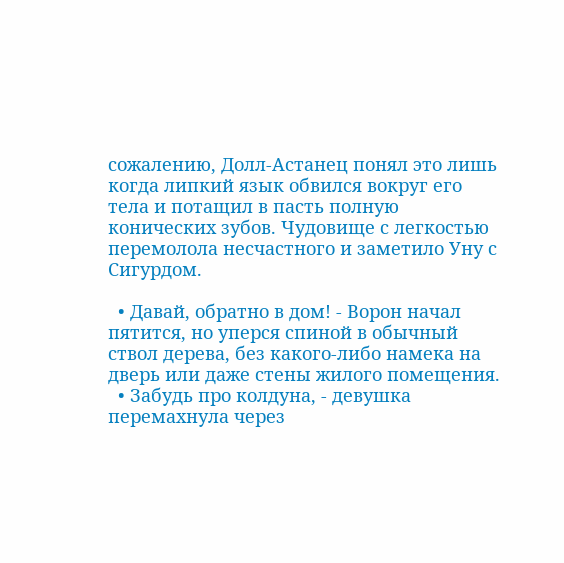сожалению, Долл-Астанец понял это лишь когда липкий язык обвился вокруг его тела и потащил в пасть полную конических зубов. Чудовище с легкостью перемолола несчастного и заметило Уну с Сигурдом.

  • Давай, обратно в дом! - Ворон начал пятится, но уперся спиной в обычный ствол дерева, без какого-либо намека на дверь или даже стены жилого помещения.
  • Забудь про колдуна, - девушка перемахнула через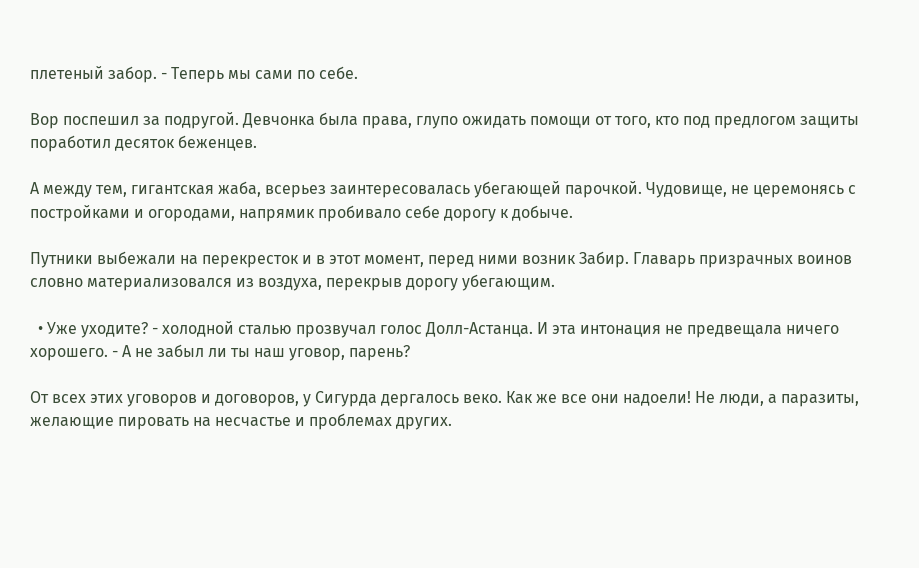плетеный забор. - Теперь мы сами по себе.

Вор поспешил за подругой. Девчонка была права, глупо ожидать помощи от того, кто под предлогом защиты поработил десяток беженцев.

А между тем, гигантская жаба, всерьез заинтересовалась убегающей парочкой. Чудовище, не церемонясь с постройками и огородами, напрямик пробивало себе дорогу к добыче.

Путники выбежали на перекресток и в этот момент, перед ними возник Забир. Главарь призрачных воинов словно материализовался из воздуха, перекрыв дорогу убегающим.

  • Уже уходите? - холодной сталью прозвучал голос Долл-Астанца. И эта интонация не предвещала ничего хорошего. - А не забыл ли ты наш уговор, парень?

От всех этих уговоров и договоров, у Сигурда дергалось веко. Как же все они надоели! Не люди, а паразиты, желающие пировать на несчастье и проблемах других.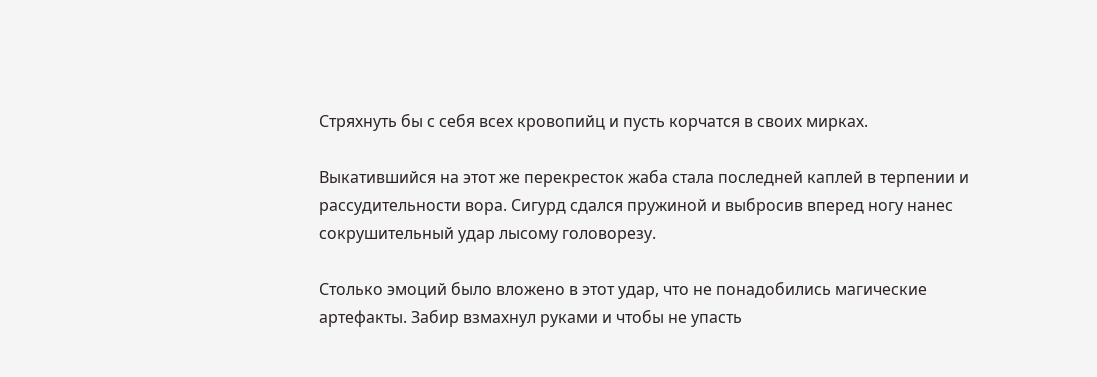Стряхнуть бы с себя всех кровопийц и пусть корчатся в своих мирках.

Выкатившийся на этот же перекресток жаба стала последней каплей в терпении и рассудительности вора. Сигурд сдался пружиной и выбросив вперед ногу нанес сокрушительный удар лысому головорезу.

Столько эмоций было вложено в этот удар, что не понадобились магические артефакты. Забир взмахнул руками и чтобы не упасть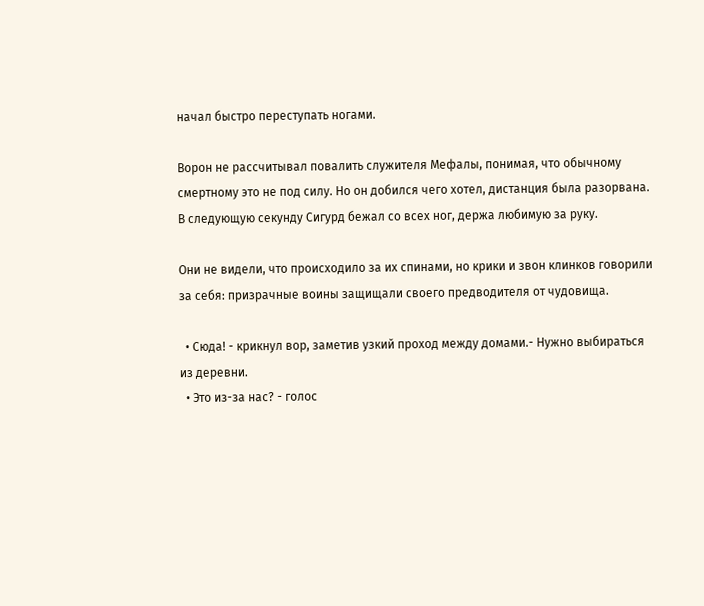начал быстро переступать ногами.

Ворон не рассчитывал повалить служителя Мефалы, понимая, что обычному смертному это не под силу. Но он добился чего хотел, дистанция была разорвана. В следующую секунду Сигурд бежал со всех ног, держа любимую за руку.

Они не видели, что происходило за их спинами, но крики и звон клинков говорили за себя: призрачные воины защищали своего предводителя от чудовища.

  • Сюда! - крикнул вор, заметив узкий проход между домами.- Нужно выбираться из деревни.
  • Это из-за нас? - голос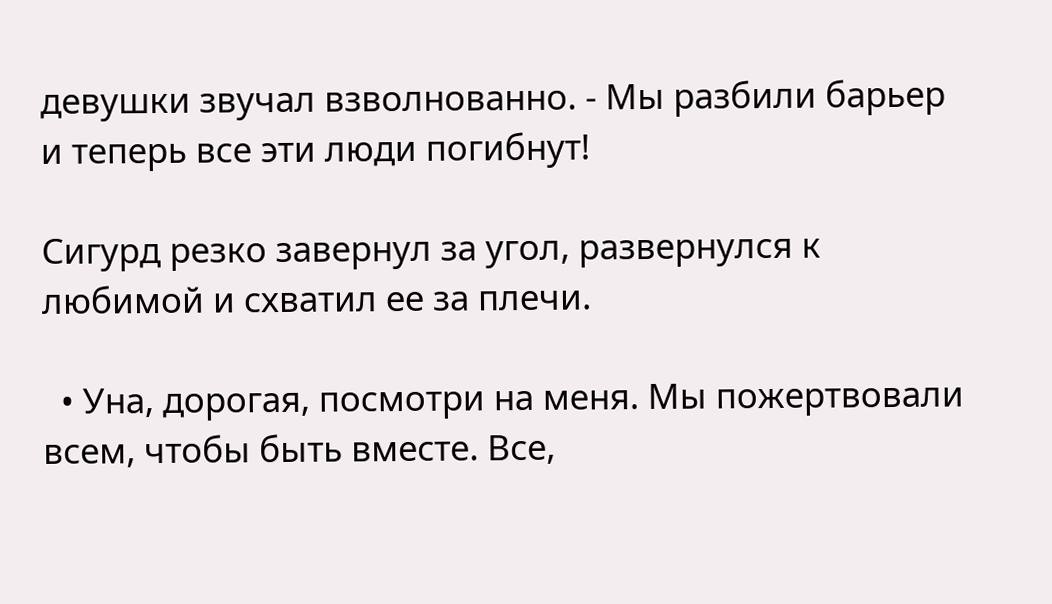девушки звучал взволнованно. - Мы разбили барьер и теперь все эти люди погибнут!

Сигурд резко завернул за угол, развернулся к любимой и схватил ее за плечи.

  • Уна, дорогая, посмотри на меня. Мы пожертвовали всем, чтобы быть вместе. Все,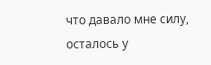что давало мне силу, осталось у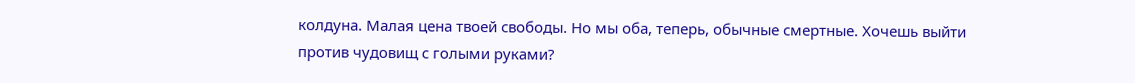колдуна. Малая цена твоей свободы. Но мы оба, теперь, обычные смертные. Хочешь выйти против чудовищ с голыми руками?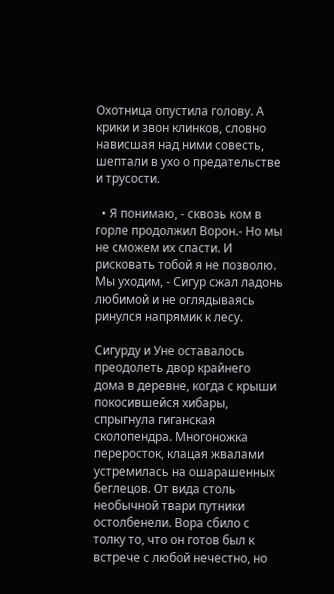Охотница опустила голову. А крики и звон клинков, словно нависшая над ними совесть, шептали в ухо о предательстве и трусости.

  • Я понимаю, - сквозь ком в горле продолжил Ворон.- Но мы не сможем их спасти. И рисковать тобой я не позволю. Мы уходим, - Сигур сжал ладонь любимой и не оглядываясь ринулся напрямик к лесу.

Сигурду и Уне оставалось преодолеть двор крайнего дома в деревне, когда с крыши покосившейся хибары, спрыгнула гиганская сколопендра. Многоножка переросток, клацая жвалами устремилась на ошарашенных беглецов. От вида столь необычной твари путники остолбенели. Вора сбило с толку то, что он готов был к встрече с любой нечестно, но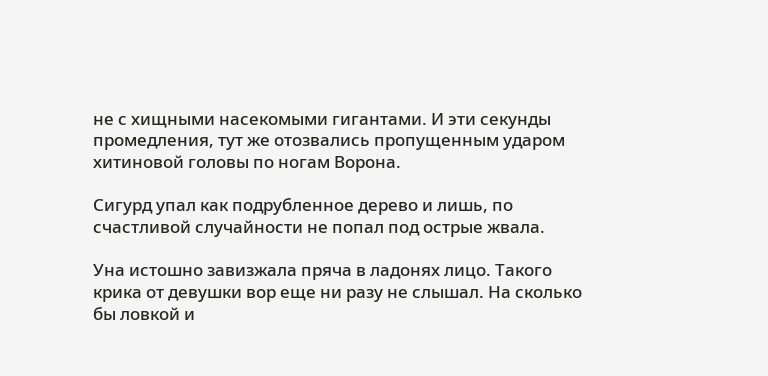не с хищными насекомыми гигантами. И эти секунды промедления, тут же отозвались пропущенным ударом хитиновой головы по ногам Ворона.

Сигурд упал как подрубленное дерево и лишь, по счастливой случайности не попал под острые жвала.

Уна истошно завизжала пряча в ладонях лицо. Такого крика от девушки вор еще ни разу не слышал. На сколько бы ловкой и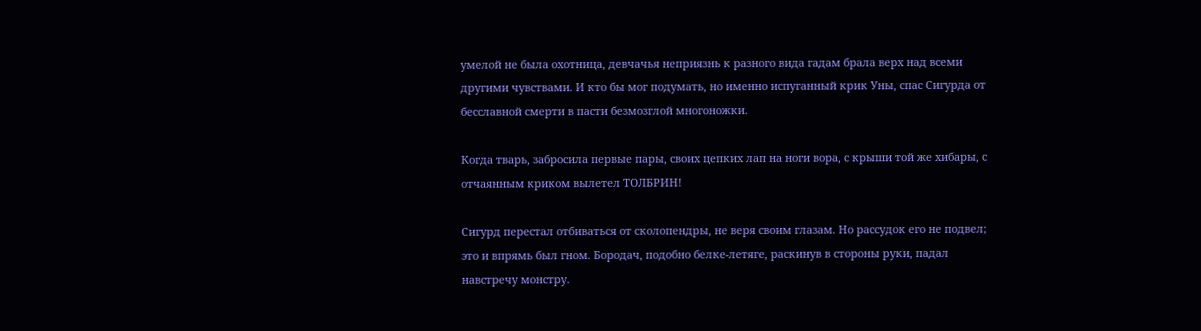умелой не была охотница, девчачья неприязнь к разного вида гадам брала верх над всеми другими чувствами. И кто бы мог подумать, но именно испуганный крик Уны, спас Сигурда от бесславной смерти в пасти безмозглой многоножки.

Когда тварь, забросила первые пары, своих цепких лап на ноги вора, с крыши той же хибары, с отчаянным криком вылетел ТОЛБРИН!

Сигурд перестал отбиваться от сколопендры, не веря своим глазам. Но рассудок его не подвел; это и впрямь был гном. Бородач, подобно белке-летяге, раскинув в стороны руки, падал навстречу монстру.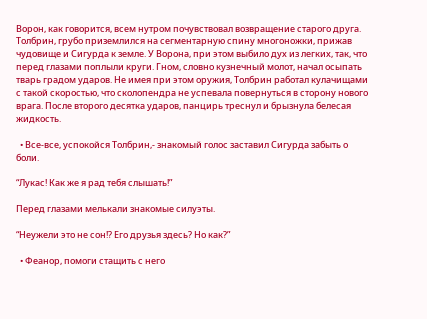Ворон, как говорится, всем нутром почувствовал возвращение старого друга. Толбрин, грубо приземлился на сегментарную спину многоножки, прижав чудовище и Сигурда к земле. У Ворона, при этом выбило дух из легких, так, что перед глазами поплыли круги. Гном, словно кузнечный молот, начал осыпать тварь градом ударов. Не имея при этом оружия, Толбрин работал кулачищами с такой скоростью, что сколопендра не успевала повернуться в сторону нового врага. После второго десятка ударов, панцирь треснул и брызнула белесая жидкость.

  • Все-все, успокойся Толбрин,- знакомый голос заставил Сигурда забыть о боли.

“Лукас! Как же я рад тебя слышать!”

Перед глазами мелькали знакомые силуэты.

“Неужели это не сон!? Его друзья здесь? Но как?”

  • Феанор, помоги стащить с него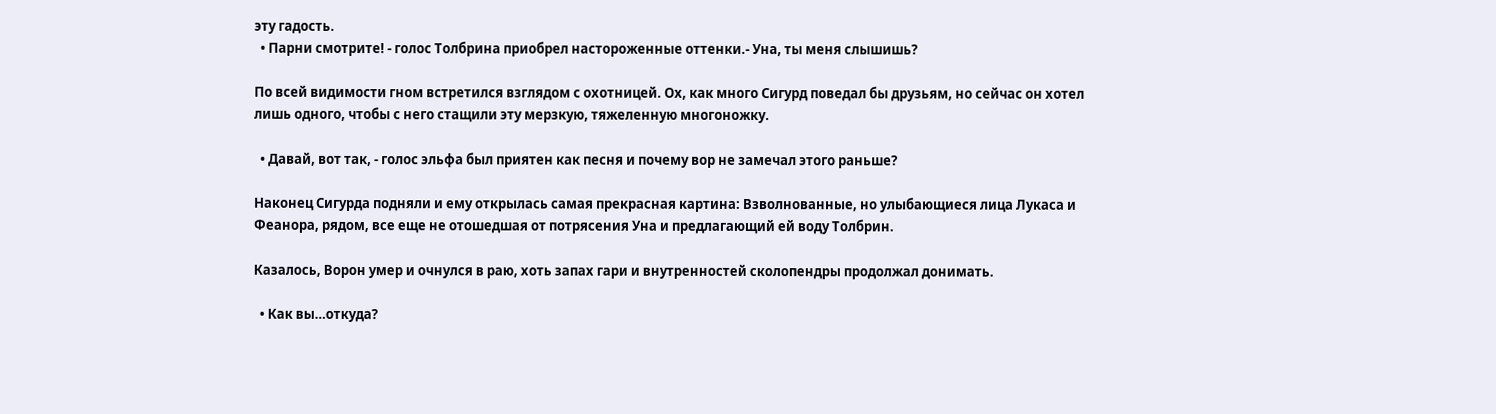эту гадость.
  • Парни смотрите! - голос Толбрина приобрел настороженные оттенки.- Уна, ты меня слышишь?

По всей видимости гном встретился взглядом с охотницей. Ох, как много Сигурд поведал бы друзьям, но сейчас он хотел лишь одного, чтобы с него стащили эту мерзкую, тяжеленную многоножку.

  • Давай, вот так, - голос эльфа был приятен как песня и почему вор не замечал этого раньше?

Наконец Сигурда подняли и ему открылась самая прекрасная картина: Взволнованные, но улыбающиеся лица Лукаса и Феанора, рядом, все еще не отошедшая от потрясения Уна и предлагающий ей воду Толбрин.

Казалось, Ворон умер и очнулся в раю, хоть запах гари и внутренностей сколопендры продолжал донимать.

  • Как вы…откуда?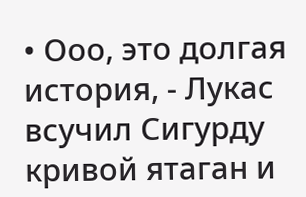• Ооо, это долгая история, - Лукас всучил Сигурду кривой ятаган и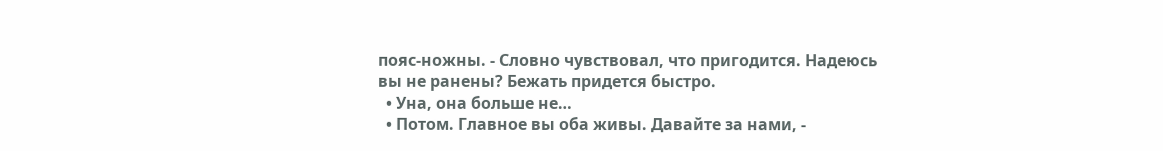пояс-ножны. - Словно чувствовал, что пригодится. Надеюсь вы не ранены? Бежать придется быстро.
  • Уна, она больше не…
  • Потом. Главное вы оба живы. Давайте за нами, -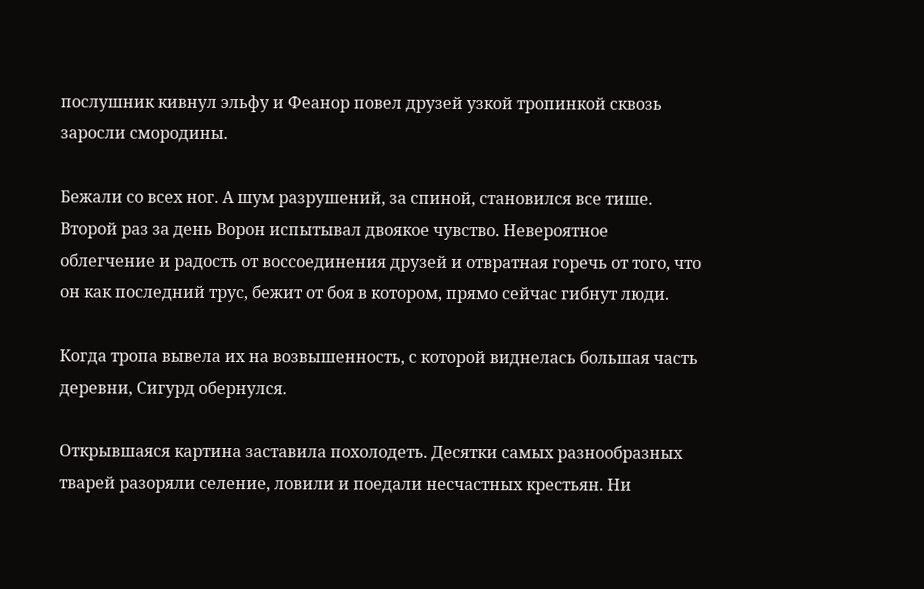послушник кивнул эльфу и Феанор повел друзей узкой тропинкой сквозь заросли смородины.

Бежали со всех ног. А шум разрушений, за спиной, становился все тише. Второй раз за день Ворон испытывал двоякое чувство. Невероятное облегчение и радость от воссоединения друзей и отвратная горечь от того, что он как последний трус, бежит от боя в котором, прямо сейчас гибнут люди.

Когда тропа вывела их на возвышенность, с которой виднелась большая часть деревни, Сигурд обернулся.

Открывшаяся картина заставила похолодеть. Десятки самых разнообразных тварей разоряли селение, ловили и поедали несчастных крестьян. Ни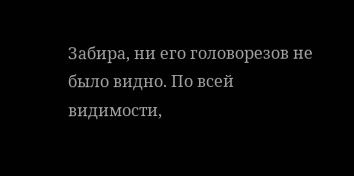Забира, ни его головорезов не было видно. По всей видимости,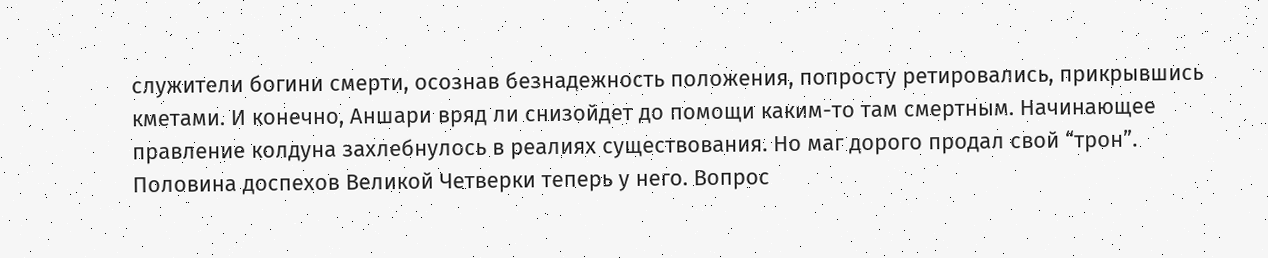служители богини смерти, осознав безнадежность положения, попросту ретировались, прикрывшись кметами. И конечно, Аншари вряд ли снизойдет до помощи каким-то там смертным. Начинающее правление колдуна захлебнулось в реалиях существования. Но маг дорого продал свой “трон”. Половина доспехов Великой Четверки теперь у него. Вопрос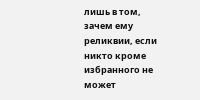лишь в том, зачем ему реликвии, если никто кроме избранного не может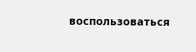воспользоваться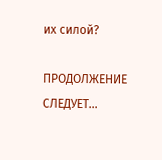их силой?

ПРОДОЛЖЕНИЕ СЛЕДУЕТ…